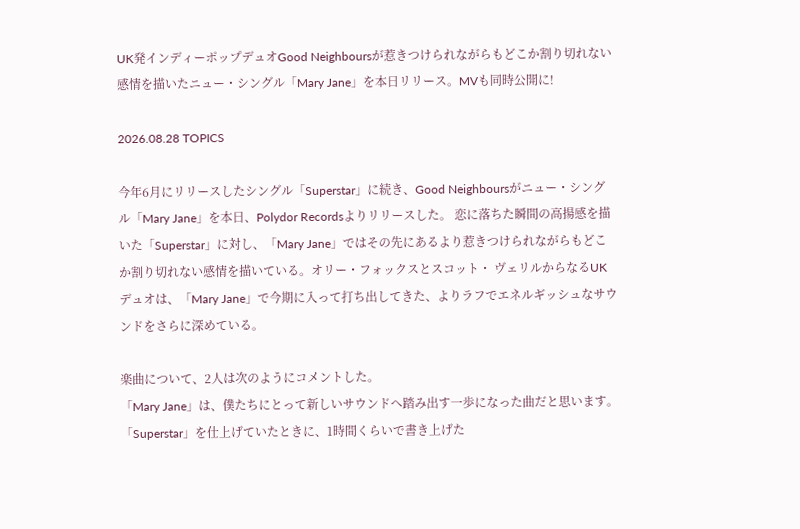UK発インディーポップデュオGood Neighboursが惹きつけられながらもどこか割り切れない感情を描いたニュー・シングル「Mary Jane」を本日リリース。MVも同時公開に!

2026.08.28 TOPICS

今年6月にリリースしたシングル「Superstar」に続き、Good Neighboursがニュー・シングル「Mary Jane」を本日、Polydor Recordsよりリリースした。 恋に落ちた瞬間の高揚感を描いた「Superstar」に対し、「Mary Jane」ではその先にあるより惹きつけられながらもどこか割り切れない感情を描いている。オリー・フォックスとスコット・ ヴェリルからなるUKデュオは、「Mary Jane」で今期に入って打ち出してきた、よりラフでエネルギッシュなサウンドをさらに深めている。

楽曲について、2人は次のようにコメントした。
「Mary Jane」は、僕たちにとって新しいサウンドへ踏み出す一歩になった曲だと思います。「Superstar」を仕上げていたときに、1時間くらいで書き上げた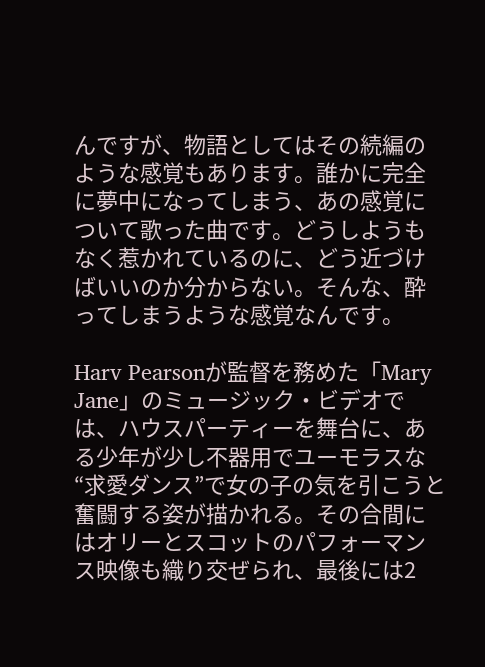んですが、物語としてはその続編のような感覚もあります。誰かに完全に夢中になってしまう、あの感覚について歌った曲です。どうしようもなく惹かれているのに、どう近づけばいいのか分からない。そんな、酔ってしまうような感覚なんです。

Harv Pearsonが監督を務めた「Mary Jane」のミュージック・ビデオでは、ハウスパーティーを舞台に、ある少年が少し不器用でユーモラスな“求愛ダンス”で女の子の気を引こうと奮闘する姿が描かれる。その合間にはオリーとスコットのパフォーマンス映像も織り交ぜられ、最後には2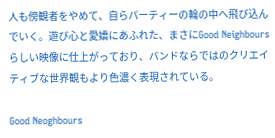人も傍観者をやめて、自らパーティーの輪の中へ飛び込んでいく。遊び心と愛嬌にあふれた、まさにGood Neighboursらしい映像に仕上がっており、バンドならではのクリエイティブな世界観もより色濃く表現されている。

Good Neoghbours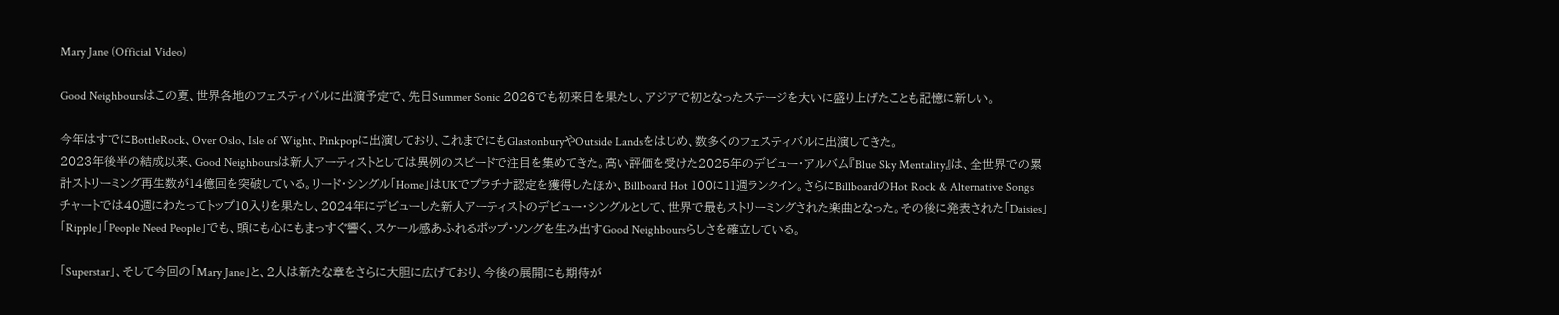Mary Jane (Official Video)

Good Neighboursはこの夏、世界各地のフェスティバルに出演予定で、先日Summer Sonic 2026でも初来日を果たし、アジアで初となったステージを大いに盛り上げたことも記憶に新しい。

今年はすでにBottleRock、Over Oslo、Isle of Wight、Pinkpopに出演しており、これまでにもGlastonburyやOutside Landsをはじめ、数多くのフェスティバルに出演してきた。
2023年後半の結成以来、Good Neighboursは新人アーティストとしては異例のスピードで注目を集めてきた。高い評価を受けた2025年のデビュー・アルバム『Blue Sky Mentality』は、全世界での累計ストリーミング再生数が14億回を突破している。リード・シングル「Home」はUKでプラチナ認定を獲得したほか、Billboard Hot 100に11週ランクイン。さらにBillboardのHot Rock & Alternative Songsチャートでは40週にわたってトップ10入りを果たし、2024年にデビューした新人アーティストのデビュー・シングルとして、世界で最もストリーミングされた楽曲となった。その後に発表された「Daisies」「Ripple」「People Need People」でも、頭にも心にもまっすぐ響く、スケール感あふれるポップ・ソングを生み出すGood Neighboursらしさを確立している。

「Superstar」、そして今回の「Mary Jane」と、2人は新たな章をさらに大胆に広げており、今後の展開にも期待が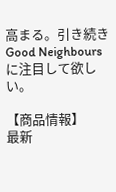高まる。引き続きGood Neighboursに注目して欲しい。

【商品情報】
最新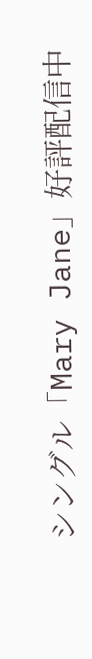シングル「Mary Jane」好評配信中